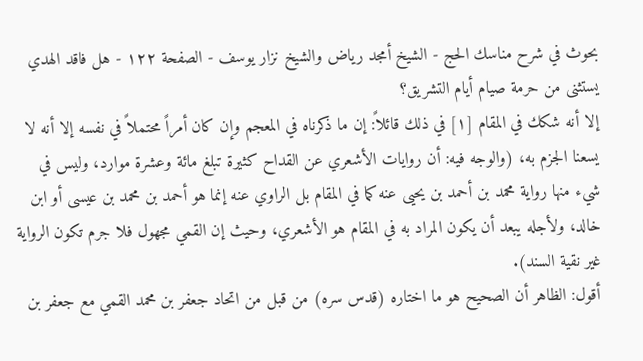بحوث في شرح مناسك الحج - الشيخ أمجد رياض والشيخ نزار يوسف - الصفحة ١٢٢ - هل فاقد الهدي يستثنى من حرمة صيام أيام التشريق؟
إلا أنه شكك في المقام [١] في ذلك قائلاً: إن ما ذكرناه في المعجم وإن كان أمراً محتملاً في نفسه إلا أنه لا يسعنا الجزم به، (والوجه فيه: أن روايات الأشعري عن القداح كثيرة تبلغ مائة وعشرة موارد، وليس في شيء منها رواية محمد بن أحمد بن يحيى عنه كما في المقام بل الراوي عنه إنما هو أحمد بن محمد بن عيسى أو ابن خالد، ولأجله يبعد أن يكون المراد به في المقام هو الأشعري، وحيث إن القمي مجهول فلا جرم تكون الرواية غير نقية السند).
أقول: الظاهر أن الصحيح هو ما اختاره (قدس سره) من قبل من اتحاد جعفر بن محمد القمي مع جعفر بن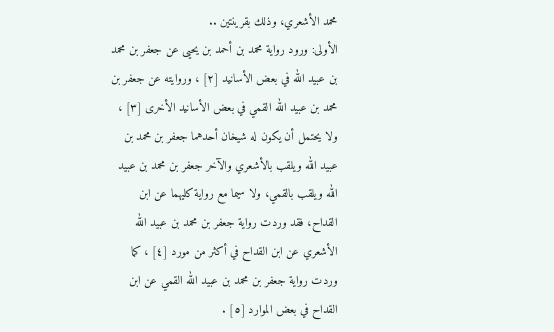محمد الأشعري، وذلك بقرينتين ..
الأولى: ورود رواية محمد بن أحمد بن يحيى عن جعفر بن محمد بن عبيد الله في بعض الأسانيد [٢] ، وروايته عن جعفر بن محمد بن عبيد الله القمي في بعض الأسانيد الأخرى [٣] ، ولا يحتمل أن يكون له شيخان أحدهما جعفر بن محمد بن عبيد الله ويلقب بالأشعري والآخر جعفر بن محمد بن عبيد الله ويلقب بالقمي، ولا سيما مع رواية كليهما عن ابن القداح، فقد وردت رواية جعفر بن محمد بن عبيد الله الأشعري عن ابن القداح في أكثر من مورد [٤] ، كما وردت رواية جعفر بن محمد بن عبيد الله القمي عن ابن القداح في بعض الموارد [٥] .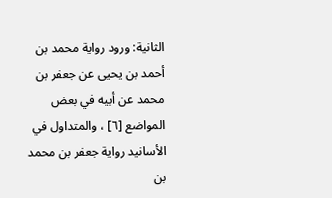الثانية: ورود رواية محمد بن أحمد بن يحيى عن جعفر بن محمد عن أبيه في بعض المواضع [٦] ، والمتداول في الأسانيد رواية جعفر بن محمد بن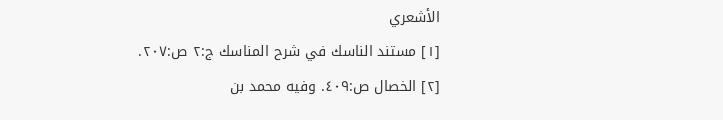الأشعري
[١] مستند الناسك في شرح المناسك ج:٢ ص:٢٠٧.
[٢] الخصال ص:٤٠٩. وفيه محمد بن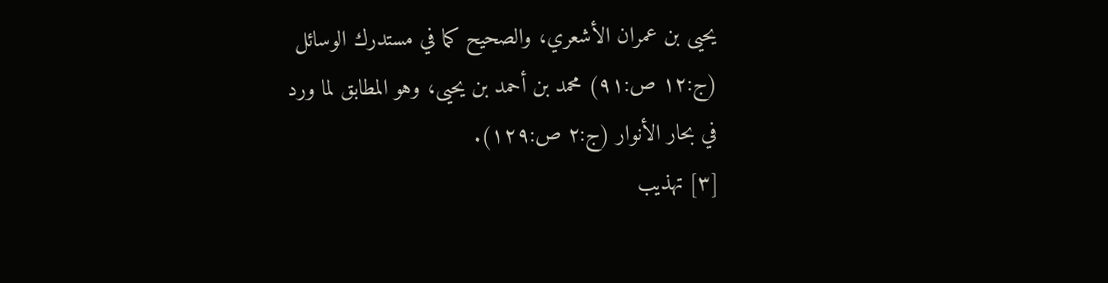يحيى بن عمران الأشعري، والصحيح كما في مستدرك الوسائل (ج:١٢ ص:٩١) محمد بن أحمد بن يحيى، وهو المطابق لما ورد في بحار الأنوار (ج:٢ ص:١٢٩).
[٣] تهذيب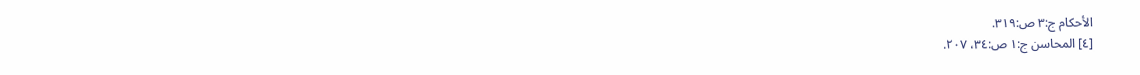الأحكام ج:٣ ص:٣١٩.
[٤] المحاسن ج:١ ص:٣٤، ٢٠٧.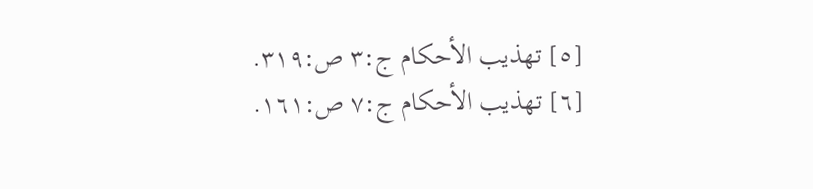[٥] تهذيب الأحكام ج:٣ ص:٣١٩.
[٦] تهذيب الأحكام ج:٧ ص:١٦١.